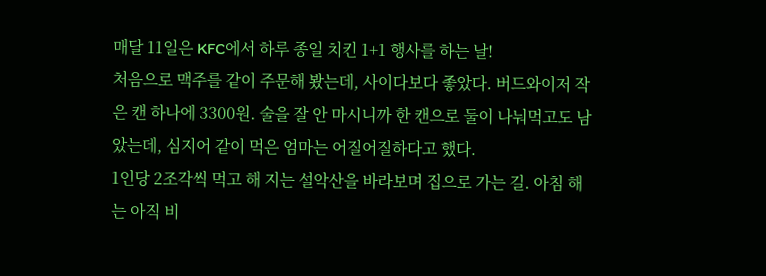매달 11일은 KFC에서 하루 종일 치킨 1+1 행사를 하는 날!
처음으로 맥주를 같이 주문해 봤는데, 사이다보다 좋았다. 버드와이저 작은 캔 하나에 3300원. 술을 잘 안 마시니까 한 캔으로 둘이 나눠먹고도 남았는데, 심지어 같이 먹은 엄마는 어질어질하다고 했다.
1인당 2조각씩 먹고 해 지는 설악산을 바라보며 집으로 가는 길. 아침 해는 아직 비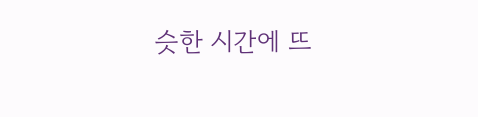슷한 시간에 뜨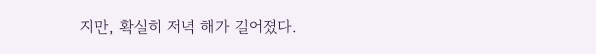지만, 확실히 저녁 해가 길어졌다.